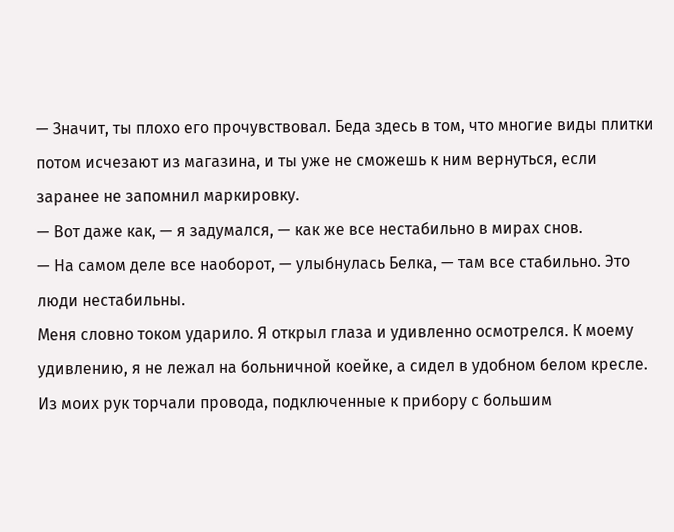— Значит, ты плохо его прочувствовал. Беда здесь в том, что многие виды плитки потом исчезают из магазина, и ты уже не сможешь к ним вернуться, если заранее не запомнил маркировку.
— Вот даже как, — я задумался, — как же все нестабильно в мирах снов.
— На самом деле все наоборот, — улыбнулась Белка, — там все стабильно. Это люди нестабильны.
Меня словно током ударило. Я открыл глаза и удивленно осмотрелся. К моему удивлению, я не лежал на больничной коейке, а сидел в удобном белом кресле. Из моих рук торчали провода, подключенные к прибору с большим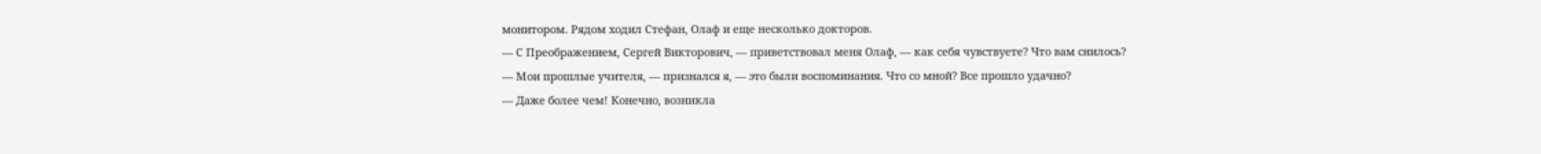монитором. Рядом ходил Стефан, Олаф и еще несколько докторов.
— С Преображением, Сергей Викторович, — приветствовал меня Олаф, — как себя чувствуете? Что вам снилось?
— Мои прошлые учителя, — признался я, — это были воспоминания. Что со мной? Все прошло удачно?
— Даже более чем! Конечно, возникла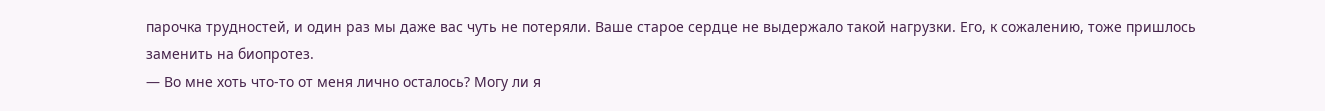парочка трудностей, и один раз мы даже вас чуть не потеряли. Ваше старое сердце не выдержало такой нагрузки. Его, к сожалению, тоже пришлось заменить на биопротез.
— Во мне хоть что-то от меня лично осталось? Могу ли я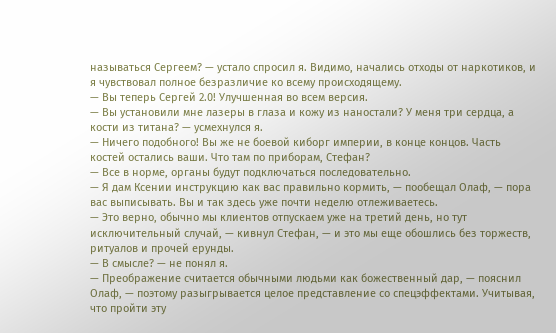называться Сергеем? — устало спросил я. Видимо, начались отходы от наркотиков, и я чувствовал полное безразличие ко всему происходящему.
— Вы теперь Сергей 2.0! Улучшенная во всем версия.
— Вы установили мне лазеры в глаза и кожу из наностали? У меня три сердца, а кости из титана? — усмехнулся я.
— Ничего подобного! Вы же не боевой киборг империи, в конце концов. Часть костей остались ваши. Что там по приборам, Стефан?
— Все в норме, органы будут подключаться последовательно.
— Я дам Ксении инструкцию как вас правильно кормить, — пообещал Олаф, — пора вас выписывать. Вы и так здесь уже почти неделю отлеживаетесь.
— Это верно, обычно мы клиентов отпускаем уже на третий день, но тут исключительный случай, — кивнул Стефан, — и это мы еще обошлись без торжеств, ритуалов и прочей ерунды.
— В смысле? — не понял я.
— Преображение считается обычными людьми как божественный дар, — пояснил Олаф, — поэтому разыгрывается целое представление со спецэффектами. Учитывая, что пройти эту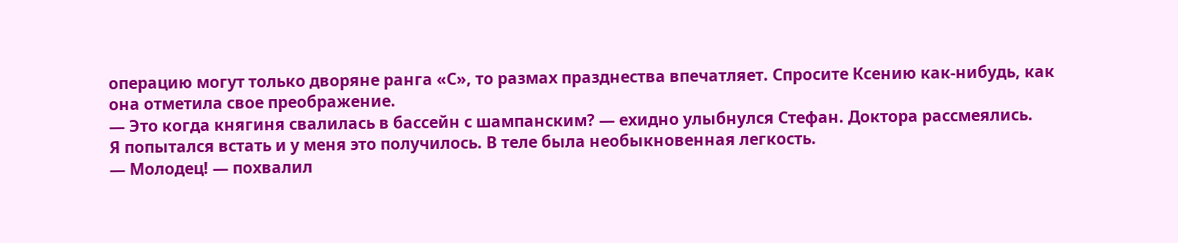операцию могут только дворяне ранга «С», то размах празднества впечатляет. Спросите Ксению как-нибудь, как она отметила свое преображение.
— Это когда княгиня свалилась в бассейн с шампанским? — ехидно улыбнулся Стефан. Доктора рассмеялись.
Я попытался встать и у меня это получилось. В теле была необыкновенная легкость.
— Молодец! — похвалил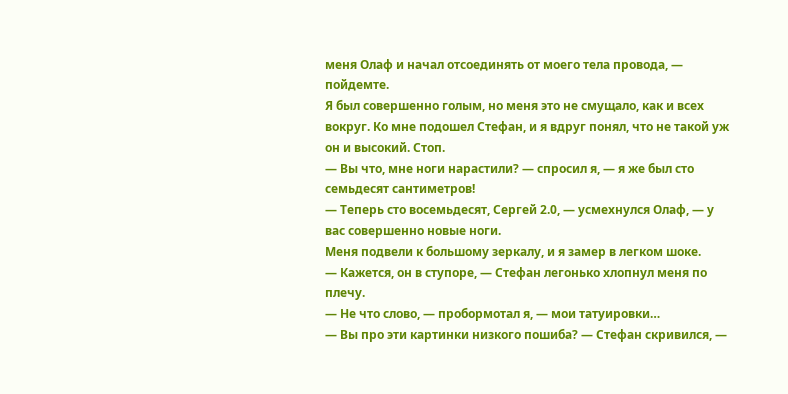меня Олаф и начал отсоединять от моего тела провода, — пойдемте.
Я был совершенно голым, но меня это не смущало, как и всех вокруг. Ко мне подошел Стефан, и я вдруг понял, что не такой уж он и высокий. Стоп.
— Вы что, мне ноги нарастили? — спросил я, — я же был сто семьдесят сантиметров!
— Теперь сто восемьдесят, Сергей 2.0, — усмехнулся Олаф, — у вас совершенно новые ноги.
Меня подвели к большому зеркалу, и я замер в легком шоке.
— Кажется, он в ступоре, — Стефан легонько хлопнул меня по плечу.
— Не что слово, — пробормотал я, — мои татуировки…
— Вы про эти картинки низкого пошиба? — Стефан скривился, —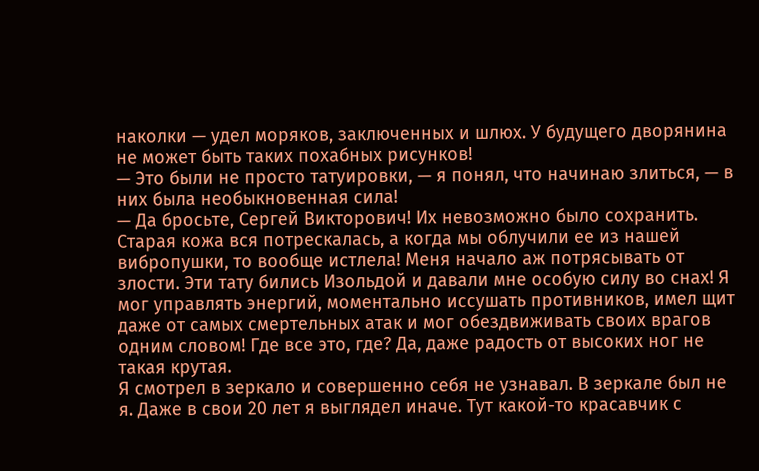наколки — удел моряков, заключенных и шлюх. У будущего дворянина не может быть таких похабных рисунков!
— Это были не просто татуировки, — я понял, что начинаю злиться, — в них была необыкновенная сила!
— Да бросьте, Сергей Викторович! Их невозможно было сохранить. Старая кожа вся потрескалась, а когда мы облучили ее из нашей вибропушки, то вообще истлела! Меня начало аж потрясывать от злости. Эти тату бились Изольдой и давали мне особую силу во снах! Я мог управлять энергий, моментально иссушать противников, имел щит даже от самых смертельных атак и мог обездвиживать своих врагов одним словом! Где все это, где? Да, даже радость от высоких ног не такая крутая.
Я смотрел в зеркало и совершенно себя не узнавал. В зеркале был не я. Даже в свои 20 лет я выглядел иначе. Тут какой-то красавчик с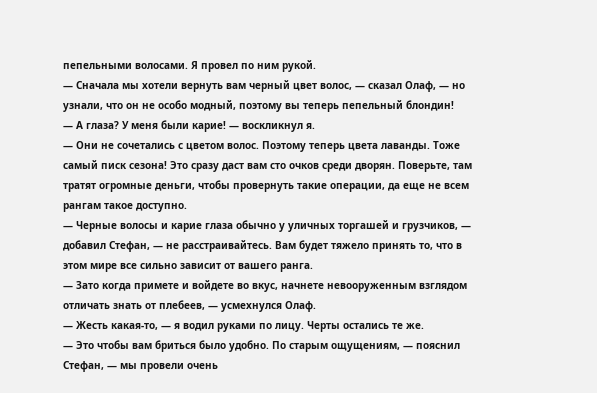пепельными волосами. Я провел по ним рукой.
— Сначала мы хотели вернуть вам черный цвет волос, — сказал Олаф, — но узнали, что он не особо модный, поэтому вы теперь пепельный блондин!
— А глаза? У меня были карие! — воскликнул я.
— Они не сочетались с цветом волос. Поэтому теперь цвета лаванды. Тоже самый писк сезона! Это сразу даст вам сто очков среди дворян. Поверьте, там тратят огромные деньги, чтобы провернуть такие операции, да еще не всем рангам такое доступно.
— Черные волосы и карие глаза обычно у уличных торгашей и грузчиков, — добавил Стефан, — не расстраивайтесь. Вам будет тяжело принять то, что в этом мире все сильно зависит от вашего ранга.
— Зато когда примете и войдете во вкус, начнете невооруженным взглядом отличать знать от плебеев, — усмехнулся Олаф.
— Жесть какая-то, — я водил руками по лицу. Черты остались те же.
— Это чтобы вам бриться было удобно. По старым ощущениям, — пояснил Стефан, — мы провели очень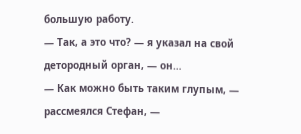большую работу.
— Так, а это что? — я указал на свой детородный орган, — он…
— Как можно быть таким глупым, — рассмеялся Стефан, —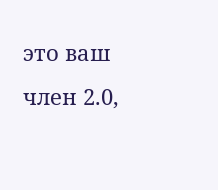это ваш член 2.0,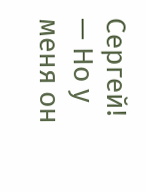Сергей!
— Но у меня он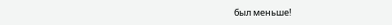был меньше!